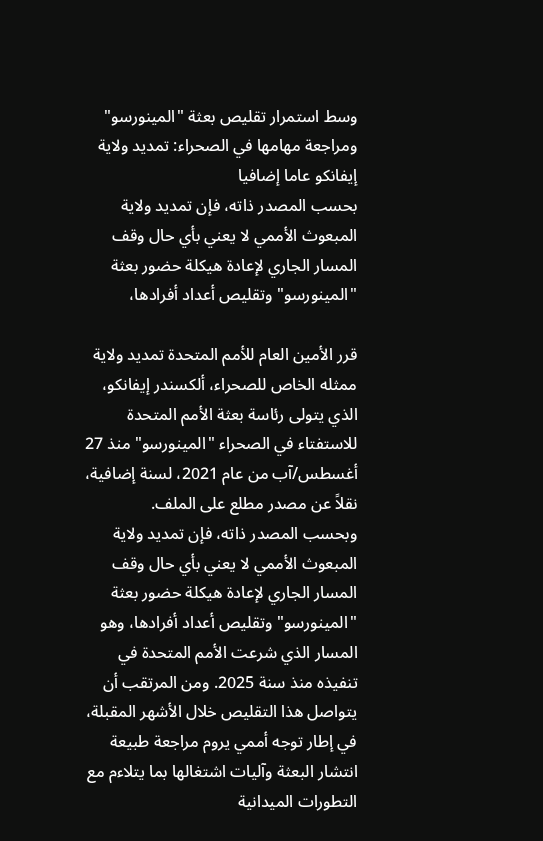وسط استمرار تقليص بعثة "المينورسو" ومراجعة مهامها في الصحراء: تمديد ولاية إيفانكو عاما إضافيا
بحسب المصدر ذاته، فإن تمديد ولاية المبعوث الأممي لا يعني بأي حال وقف المسار الجاري لإعادة هيكلة حضور بعثة "المينورسو" وتقليص أعداد أفرادها،

قرر الأمين العام للأمم المتحدة تمديد ولاية ممثله الخاص للصحراء، ألكسندر إيفانكو، الذي يتولى رئاسة بعثة الأمم المتحدة للاستفتاء في الصحراء "المينورسو" منذ 27 أغسطس/آب من عام 2021، لسنة إضافية، نقلاً عن مصدر مطلع على الملف.
وبحسب المصدر ذاته، فإن تمديد ولاية المبعوث الأممي لا يعني بأي حال وقف المسار الجاري لإعادة هيكلة حضور بعثة "المينورسو" وتقليص أعداد أفرادها، وهو المسار الذي شرعت الأمم المتحدة في تنفيذه منذ سنة 2025. ومن المرتقب أن يتواصل هذا التقليص خلال الأشهر المقبلة، في إطار توجه أممي يروم مراجعة طبيعة انتشار البعثة وآليات اشتغالها بما يتلاءم مع التطورات الميدانية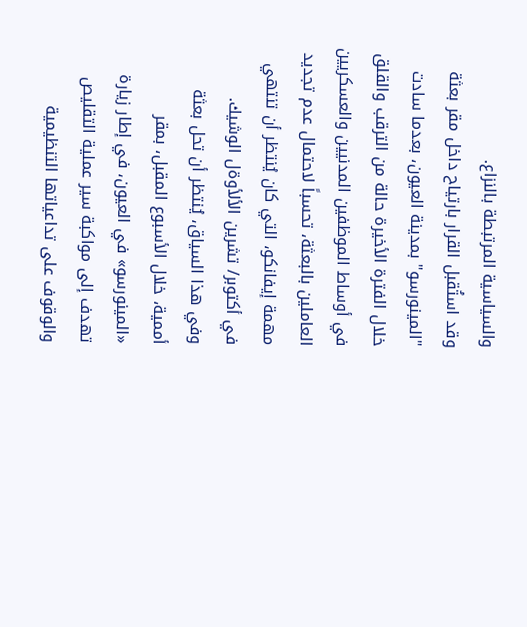والسياسية المرتبطة بالنزاع.
وقد استُقبل القرار بارتياح داخل مقر بعثة "المينورسو" بمدينة العيون، بعدما سادت خلال الفترة الأخيرة حالة من الترقب والقلق في أوساط الموظفين المدنيين والعسكريين العاملين بالبعثة، تحسباً لاحتمال عدم تجديد مهمة إيفانكو، التي كان يُنتظر أن تنتهي في أكتوبر/ تشرين الألأوةل الوشيك.
وفي هذا السياق، يُنتظر أن تحل بعثة أممية، خلال الأسبوع المقبل، بمقر «المينورسو» في العيون، في إطار زيارة تهدف إلى مواكبة سير عملية التقليص والوقوف على تداعياتها التنظيمية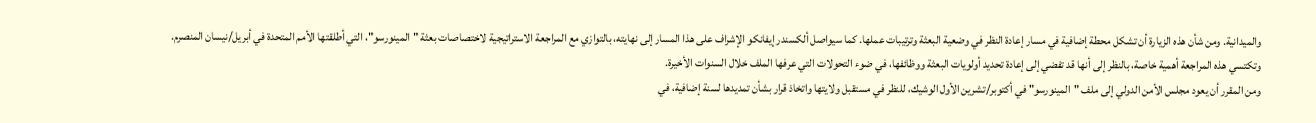والميدانية. ومن شأن هذه الزيارة أن تشكل محطة إضافية في مسار إعادة النظر في وضعية البعثة وترتيبات عملها. كما سيواصل ألكسندر إيفانكو الإشراف على هذا المسار إلى نهايته، بالتوازي مع المراجعة الاستراتيجية لاختصاصات بعثة "المينورسو"، التي أطلقتها الأمم المتحدة في أبريل/نيسان المنصرم. وتكتسي هذه المراجعة أهمية خاصة، بالنظر إلى أنها قد تفضي إلى إعادة تحديد أولويات البعثة ووظائفها، في ضوء التحولات التي عرفها الملف خلال السنوات الأخيرة.
ومن المقرر أن يعود مجلس الأمن الدولي إلى ملف "المينورسو" في أكتوبر/تشرين الأول الوشيك، للنظر في مستقبل ولايتها واتخاذ قرار بشأن تمديدها لسنة إضافية، في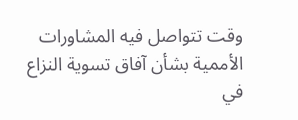وقت تتواصل فيه المشاورات الأممية بشأن آفاق تسوية النزاع في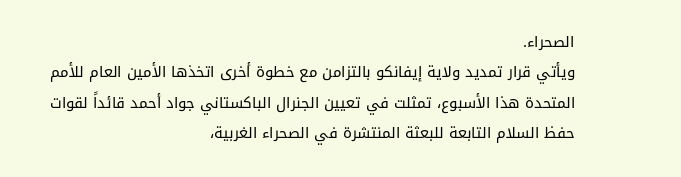الصحراء.
ويأتي قرار تمديد ولاية إيفانكو بالتزامن مع خطوة أخرى اتخذها الأمين العام للأمم المتحدة هذا الأسبوع، تمثلت في تعيين الجنرال الباكستاني جواد أحمد قائداً لقوات حفظ السلام التابعة للبعثة المنتشرة في الصحراء الغربية،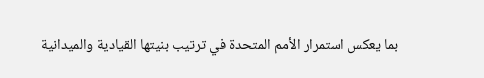بما يعكس استمرار الأمم المتحدة في ترتيب بنيتها القيادية والميدانية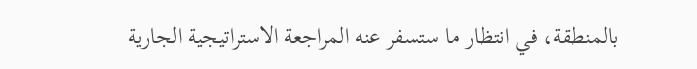بالمنطقة، في انتظار ما ستسفر عنه المراجعة الاستراتيجية الجارية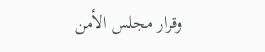وقرار مجلس الأمن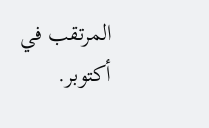المرتقب في أكتوبر.